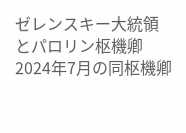ゼレンスキー大統領とパロリン枢機卿 2024年7月の同枢機卿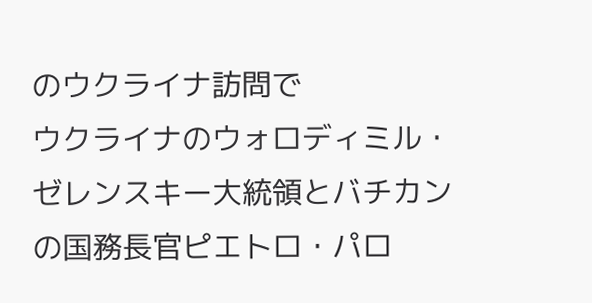のウクライナ訪問で
ウクライナのウォロディミル・ゼレンスキー大統領とバチカンの国務長官ピエトロ・パロ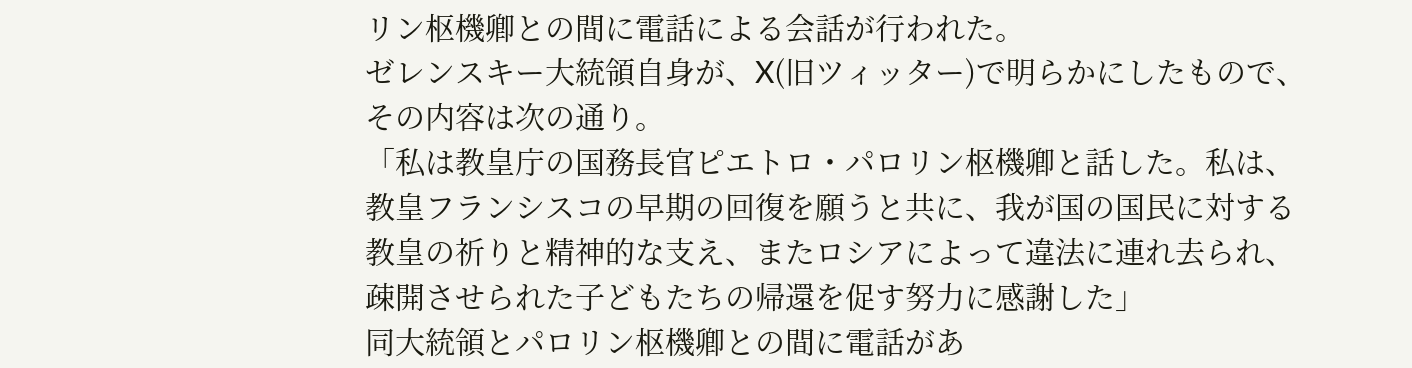リン枢機卿との間に電話による会話が行われた。
ゼレンスキー大統領自身が、X(旧ツィッター)で明らかにしたもので、その内容は次の通り。
「私は教皇庁の国務長官ピエトロ・パロリン枢機卿と話した。私は、教皇フランシスコの早期の回復を願うと共に、我が国の国民に対する教皇の祈りと精神的な支え、またロシアによって違法に連れ去られ、疎開させられた子どもたちの帰還を促す努力に感謝した」
同大統領とパロリン枢機卿との間に電話があ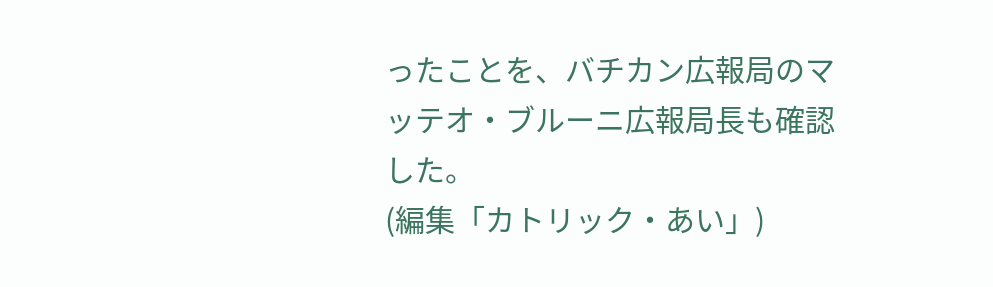ったことを、バチカン広報局のマッテオ・ブルーニ広報局長も確認した。
(編集「カトリック・あい」)